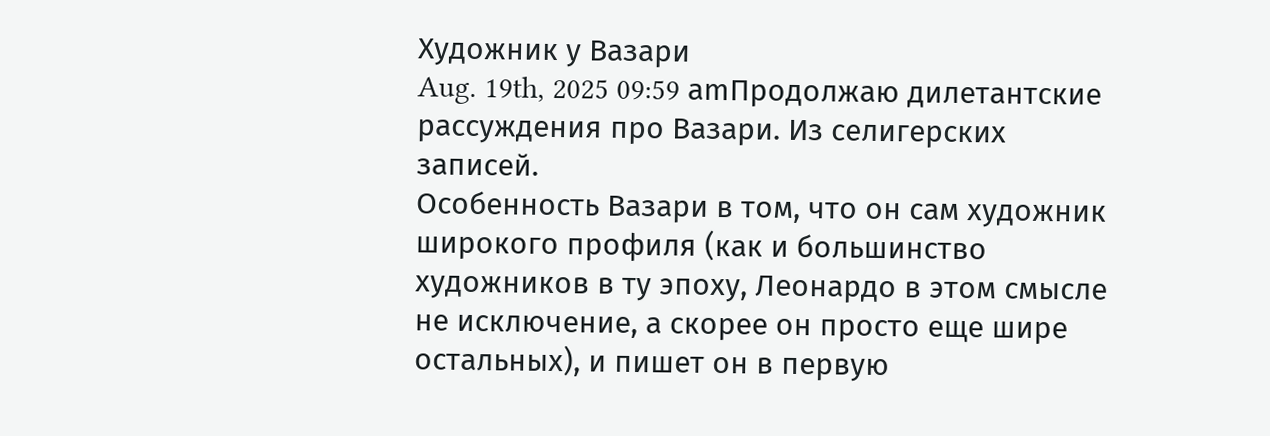Художник у Вазари
Aug. 19th, 2025 09:59 amПродолжаю дилетантские рассуждения про Вазари. Из селигерских записей.
Особенность Вазари в том, что он сам художник широкого профиля (как и большинство художников в ту эпоху, Леонардо в этом смысле не исключение, а скорее он просто еще шире остальных), и пишет он в первую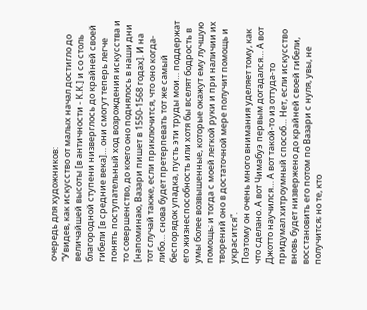очередь для художников:
“Увидев, как искусство от малых начал достигло до величайшей высоты [в античности - К.К.] и со столь благородной ступени низверглось до крайней своей гибели [в средние века]… они смогут теперь легче понять поступательный ход возрождения искусства и то совершенство, до коего оно поднялось в наши дни [напоминаю, Вазари пишет в 1550-1568 годах]. И на тот случай также, если приключится, что оно когда-либо… снова будет претерпевать тот же самый беспорядок упадка, пусть эти труды мои… поддержат его жизнеспособность или хотя бы вселят бодрость в умы более возвышенные, которые окажут ему лучшую помощь; и тогда с моей легкой руки и при наличии их творений оно в достаточной мере получит помощь и украсится”.
Поэтому он очень много внимания уделяет тому, как что сделано. А вот Чимабуэ первым догадался… А вот Джотто научился… А вот такой-то из оттуда-то придумал хитроумный способ… Нет, если искусство вновь будет низвержено до крайней своей гибели, восстановить его потом по Вазари с нуля, увы, не получится; но те, кто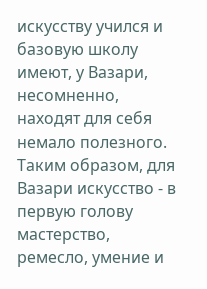искусству учился и базовую школу имеют, у Вазари, несомненно, находят для себя немало полезного.
Таким образом, для Вазари искусство - в первую голову мастерство, ремесло, умение и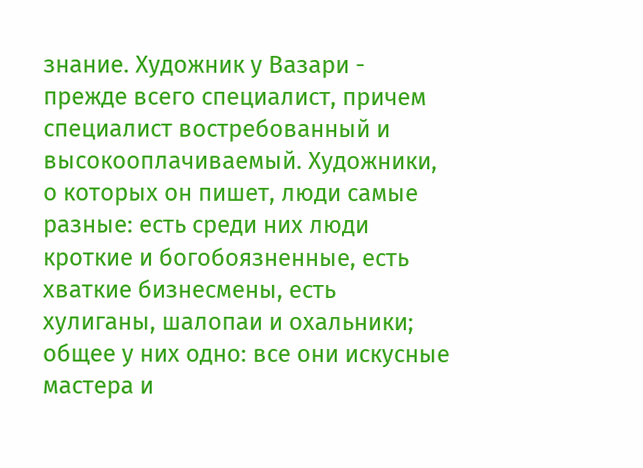знание. Художник у Вазари - прежде всего специалист, причем специалист востребованный и высокооплачиваемый. Художники, о которых он пишет, люди самые разные: есть среди них люди кроткие и богобоязненные, есть хваткие бизнесмены, есть хулиганы, шалопаи и охальники; общее у них одно: все они искусные мастера и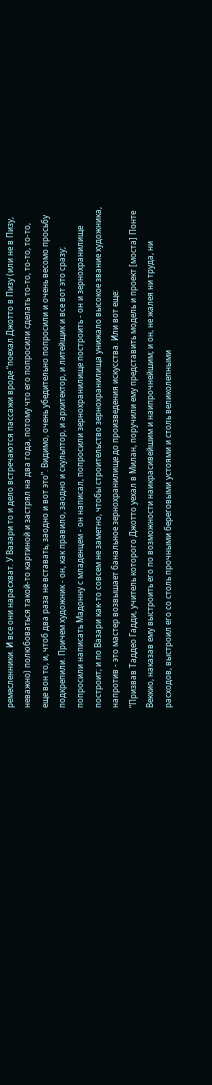ремесленники. И все они нарасхват. У Вазари то и дело встречаются пассажи вроде “поехал Джотто в Пизу (или не в Пизу, неважно) полюбоваться такой-то картиной и застрял на два года, потому что его попросили сделать то-то, то-то, то-то, еще вон то, и, чтоб два раза не вставать, заодно и вот это”. Видимо, очень убедительно попросили и очень весомо просьбу подкрепили. Причем художник - он, как правило, заодно и скульптор, и архитектор, и литейщик и все вот это сразу; попросили написать Мадонну с младенцем - он написал, попросили зернохранилище построить - он и зернохранилище построит; и по Вазари как-то совсем не заметно, чтобы строительство зернохранилища унижало высокое звание художника, напротив - это мастер возвышает банальное зернохранилище до произведения искусства. Или вот еще:
“Призвав Таддео Гадди, учитель которого Джотто уехал в Милан, поручили ему представить модель и проект [моста] Понте Веккио, наказав ему выстроить его по возможности наикрасивейшим и наипрочнейшим; и он, не жалея ни труда, ни расходов, выстроил его со столь прочными береговыми устоями и столь великолепными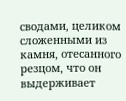сводами, целиком сложенными из камня, отесанного резцом, что он выдерживает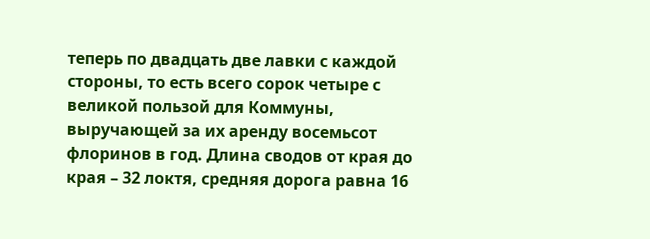теперь по двадцать две лавки с каждой стороны, то есть всего сорок четыре с великой пользой для Коммуны, выручающей за их аренду восемьсот флоринов в год. Длина сводов от края до края – 32 локтя, средняя дорога равна 16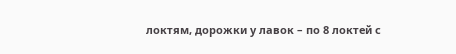локтям, дорожки у лавок – по 8 локтей с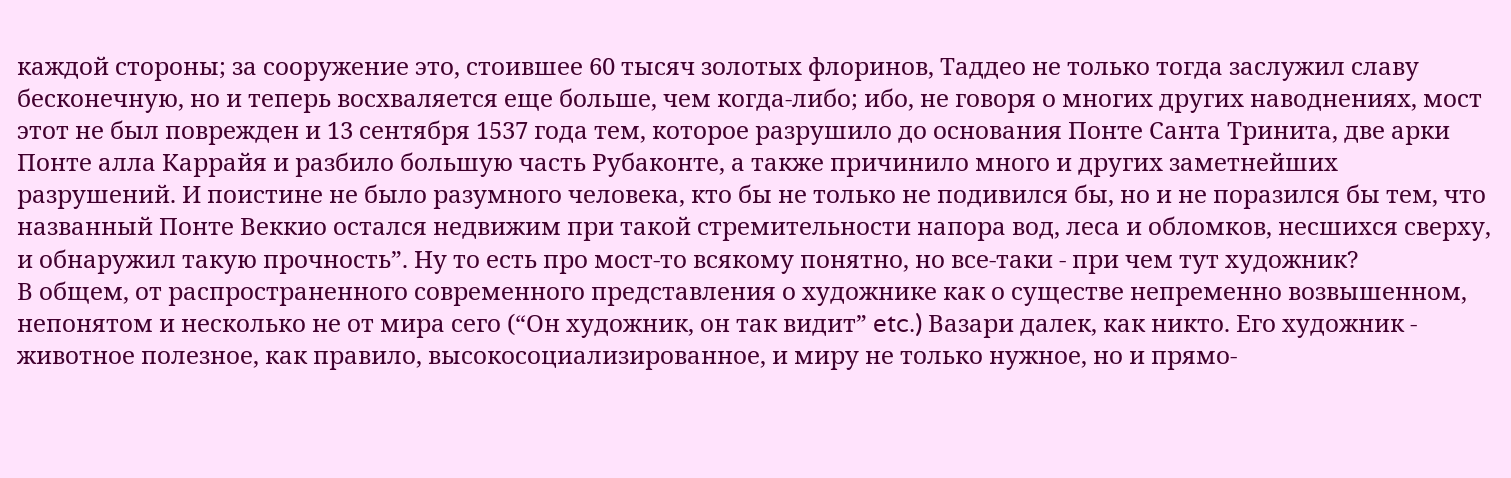каждой стороны; за сооружение это, стоившее 60 тысяч золотых флоринов, Таддео не только тогда заслужил славу бесконечную, но и теперь восхваляется еще больше, чем когда-либо; ибо, не говоря о многих других наводнениях, мост этот не был поврежден и 13 сентября 1537 года тем, которое разрушило до основания Понте Санта Тринита, две арки Понте алла Каррайя и разбило большую часть Рубаконте, а также причинило много и других заметнейших разрушений. И поистине не было разумного человека, кто бы не только не подивился бы, но и не поразился бы тем, что названный Понте Веккио остался недвижим при такой стремительности напора вод, леса и обломков, несшихся сверху, и обнаружил такую прочность”. Ну то есть про мост-то всякому понятно, но все-таки - при чем тут художник?
В общем, от распространенного современного представления о художнике как о существе непременно возвышенном, непонятом и несколько не от мира сего (“Он художник, он так видит” etc.) Вазари далек, как никто. Его художник - животное полезное, как правило, высокосоциализированное, и миру не только нужное, но и прямо-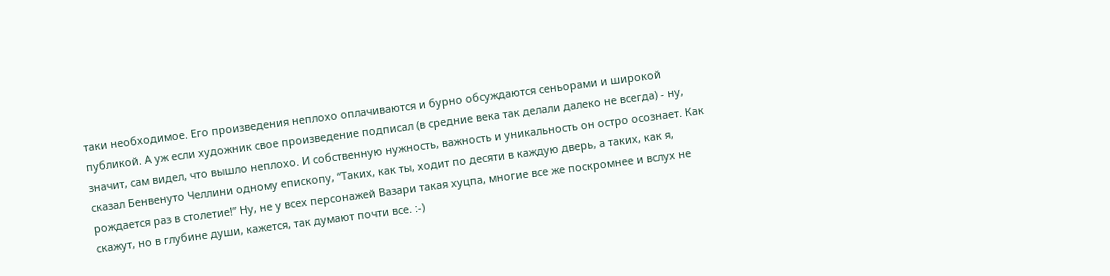таки необходимое. Его произведения неплохо оплачиваются и бурно обсуждаются сеньорами и широкой публикой. А уж если художник свое произведение подписал (в средние века так делали далеко не всегда) - ну, значит, сам видел, что вышло неплохо. И собственную нужность, важность и уникальность он остро осознает. Как сказал Бенвенуто Челлини одному епископу, “Таких, как ты, ходит по десяти в каждую дверь, а таких, как я, рождается раз в столетие!” Ну, не у всех персонажей Вазари такая хуцпа, многие все же поскромнее и вслух не скажут, но в глубине души, кажется, так думают почти все. :-)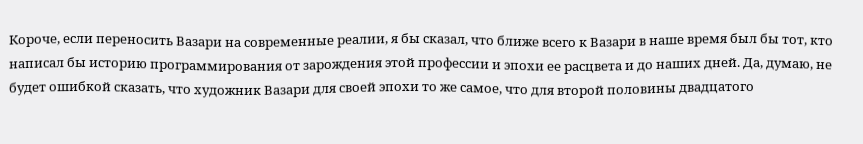Короче, если переносить Вазари на современные реалии, я бы сказал, что ближе всего к Вазари в наше время был бы тот, кто написал бы историю программирования от зарождения этой профессии и эпохи ее расцвета и до наших дней. Да, думаю, не будет ошибкой сказать, что художник Вазари для своей эпохи то же самое, что для второй половины двадцатого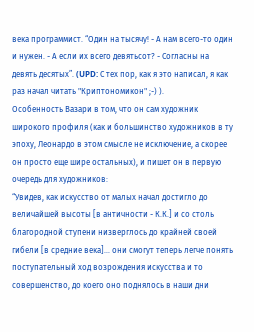века программист. “Один на тысячу! - А нам всего-то один и нужен. - А если их всего девятьсот? - Согласны на девять десятых”. (UPD: С тех пор, как я это написал, я как раз начал читать "Криптономикон" ;-) ).
Особенность Вазари в том, что он сам художник широкого профиля (как и большинство художников в ту эпоху, Леонардо в этом смысле не исключение, а скорее он просто еще шире остальных), и пишет он в первую очередь для художников:
“Увидев, как искусство от малых начал достигло до величайшей высоты [в античности - К.К.] и со столь благородной ступени низверглось до крайней своей гибели [в средние века]… они смогут теперь легче понять поступательный ход возрождения искусства и то совершенство, до коего оно поднялось в наши дни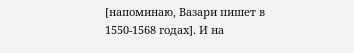[напоминаю, Вазари пишет в 1550-1568 годах]. И на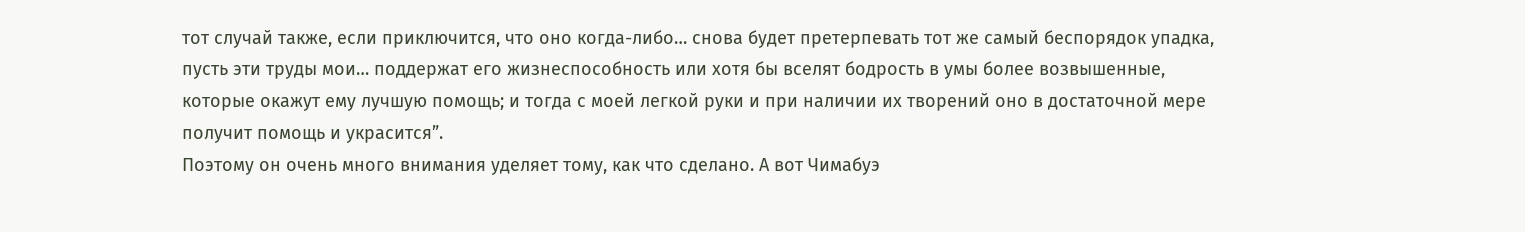тот случай также, если приключится, что оно когда-либо… снова будет претерпевать тот же самый беспорядок упадка, пусть эти труды мои… поддержат его жизнеспособность или хотя бы вселят бодрость в умы более возвышенные, которые окажут ему лучшую помощь; и тогда с моей легкой руки и при наличии их творений оно в достаточной мере получит помощь и украсится”.
Поэтому он очень много внимания уделяет тому, как что сделано. А вот Чимабуэ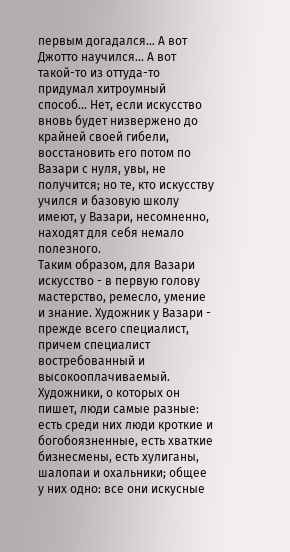первым догадался… А вот Джотто научился… А вот такой-то из оттуда-то придумал хитроумный способ… Нет, если искусство вновь будет низвержено до крайней своей гибели, восстановить его потом по Вазари с нуля, увы, не получится; но те, кто искусству учился и базовую школу имеют, у Вазари, несомненно, находят для себя немало полезного.
Таким образом, для Вазари искусство - в первую голову мастерство, ремесло, умение и знание. Художник у Вазари - прежде всего специалист, причем специалист востребованный и высокооплачиваемый. Художники, о которых он пишет, люди самые разные: есть среди них люди кроткие и богобоязненные, есть хваткие бизнесмены, есть хулиганы, шалопаи и охальники; общее у них одно: все они искусные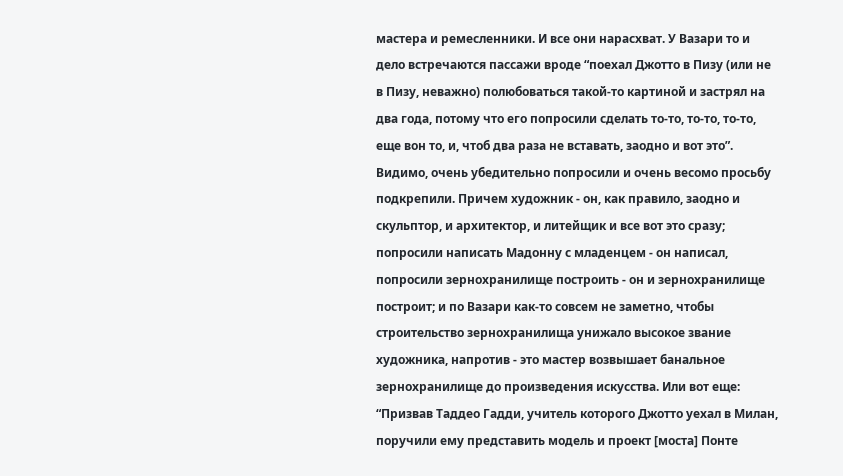мастера и ремесленники. И все они нарасхват. У Вазари то и дело встречаются пассажи вроде “поехал Джотто в Пизу (или не в Пизу, неважно) полюбоваться такой-то картиной и застрял на два года, потому что его попросили сделать то-то, то-то, то-то, еще вон то, и, чтоб два раза не вставать, заодно и вот это”. Видимо, очень убедительно попросили и очень весомо просьбу подкрепили. Причем художник - он, как правило, заодно и скульптор, и архитектор, и литейщик и все вот это сразу; попросили написать Мадонну с младенцем - он написал, попросили зернохранилище построить - он и зернохранилище построит; и по Вазари как-то совсем не заметно, чтобы строительство зернохранилища унижало высокое звание художника, напротив - это мастер возвышает банальное зернохранилище до произведения искусства. Или вот еще:
“Призвав Таддео Гадди, учитель которого Джотто уехал в Милан, поручили ему представить модель и проект [моста] Понте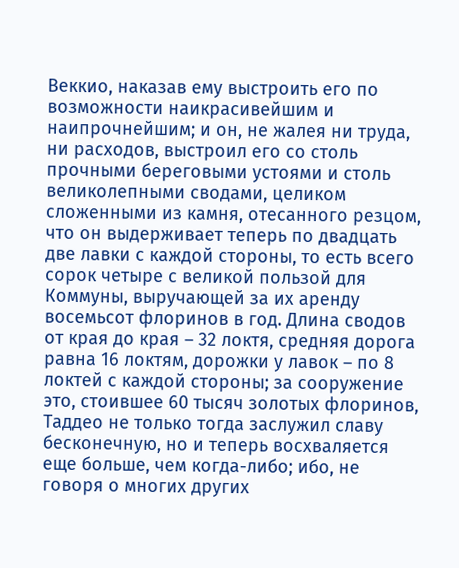Веккио, наказав ему выстроить его по возможности наикрасивейшим и наипрочнейшим; и он, не жалея ни труда, ни расходов, выстроил его со столь прочными береговыми устоями и столь великолепными сводами, целиком сложенными из камня, отесанного резцом, что он выдерживает теперь по двадцать две лавки с каждой стороны, то есть всего сорок четыре с великой пользой для Коммуны, выручающей за их аренду восемьсот флоринов в год. Длина сводов от края до края – 32 локтя, средняя дорога равна 16 локтям, дорожки у лавок – по 8 локтей с каждой стороны; за сооружение это, стоившее 60 тысяч золотых флоринов, Таддео не только тогда заслужил славу бесконечную, но и теперь восхваляется еще больше, чем когда-либо; ибо, не говоря о многих других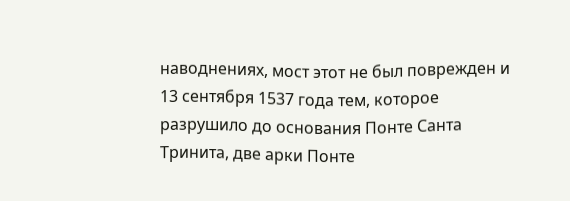наводнениях, мост этот не был поврежден и 13 сентября 1537 года тем, которое разрушило до основания Понте Санта Тринита, две арки Понте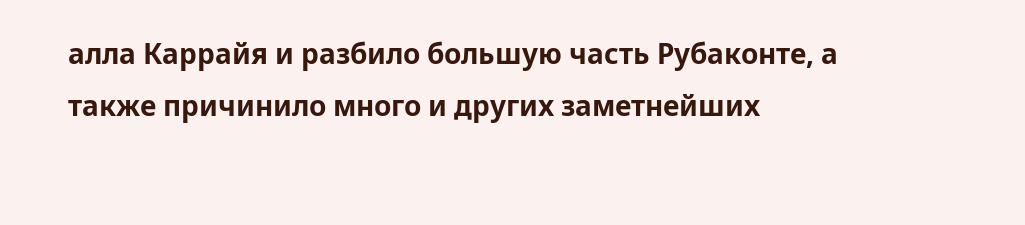алла Каррайя и разбило большую часть Рубаконте, а также причинило много и других заметнейших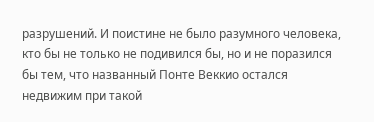разрушений. И поистине не было разумного человека, кто бы не только не подивился бы, но и не поразился бы тем, что названный Понте Веккио остался недвижим при такой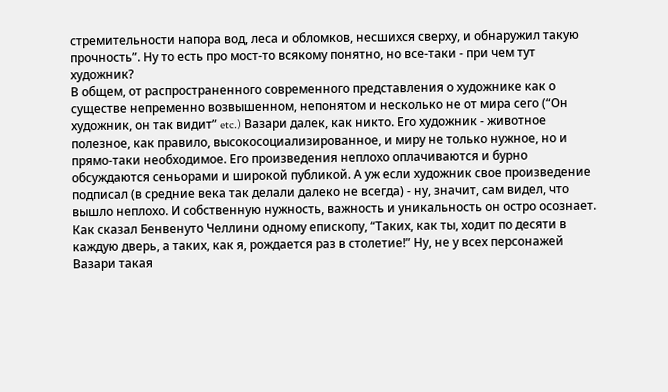стремительности напора вод, леса и обломков, несшихся сверху, и обнаружил такую прочность”. Ну то есть про мост-то всякому понятно, но все-таки - при чем тут художник?
В общем, от распространенного современного представления о художнике как о существе непременно возвышенном, непонятом и несколько не от мира сего (“Он художник, он так видит” etc.) Вазари далек, как никто. Его художник - животное полезное, как правило, высокосоциализированное, и миру не только нужное, но и прямо-таки необходимое. Его произведения неплохо оплачиваются и бурно обсуждаются сеньорами и широкой публикой. А уж если художник свое произведение подписал (в средние века так делали далеко не всегда) - ну, значит, сам видел, что вышло неплохо. И собственную нужность, важность и уникальность он остро осознает. Как сказал Бенвенуто Челлини одному епископу, “Таких, как ты, ходит по десяти в каждую дверь, а таких, как я, рождается раз в столетие!” Ну, не у всех персонажей Вазари такая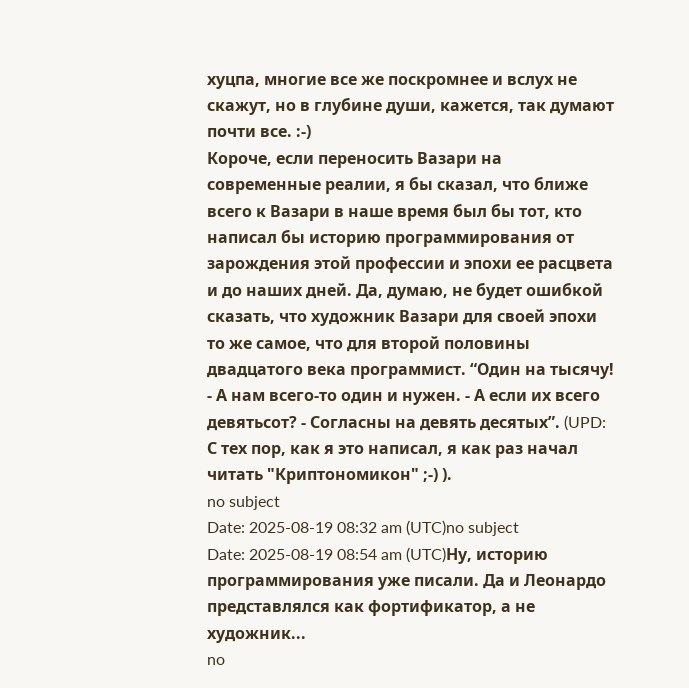хуцпа, многие все же поскромнее и вслух не скажут, но в глубине души, кажется, так думают почти все. :-)
Короче, если переносить Вазари на современные реалии, я бы сказал, что ближе всего к Вазари в наше время был бы тот, кто написал бы историю программирования от зарождения этой профессии и эпохи ее расцвета и до наших дней. Да, думаю, не будет ошибкой сказать, что художник Вазари для своей эпохи то же самое, что для второй половины двадцатого века программист. “Один на тысячу! - А нам всего-то один и нужен. - А если их всего девятьсот? - Согласны на девять десятых”. (UPD: С тех пор, как я это написал, я как раз начал читать "Криптономикон" ;-) ).
no subject
Date: 2025-08-19 08:32 am (UTC)no subject
Date: 2025-08-19 08:54 am (UTC)Ну, историю программирования уже писали. Да и Леонардо представлялся как фортификатор, а не художник...
no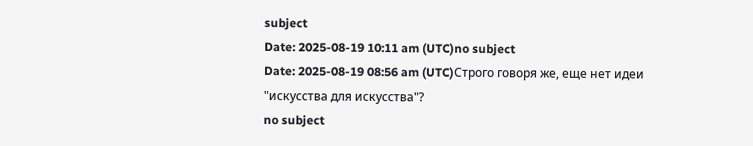subject
Date: 2025-08-19 10:11 am (UTC)no subject
Date: 2025-08-19 08:56 am (UTC)Строго говоря же, еще нет идеи "искусства для искусства"?
no subject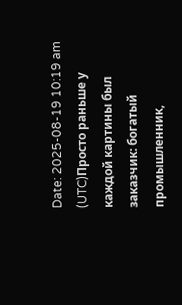Date: 2025-08-19 10:19 am (UTC)Просто раньше у каждой картины был заказчик: богатый промышленник,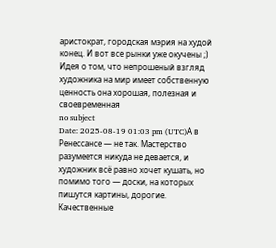аристократ, городская мэрия на худой конец. И вот все рынки уже окучены ;)
Идея о том, что непрошеный взгляд художника на мир имеет собственную ценность она хорошая, полезная и своевременная
no subject
Date: 2025-08-19 01:03 pm (UTC)А в Ренессансе — не так. Мастерство разумеется никуда не девается, и художник всё равно хочет кушать, но помимо того — доски, на которых пишутся картины, дорогие. Качественные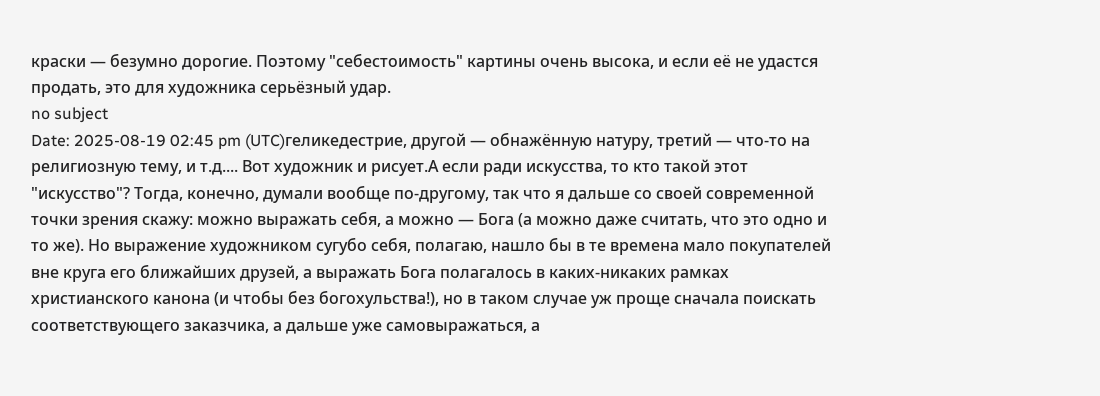краски — безумно дорогие. Поэтому "себестоимость" картины очень высока, и если её не удастся продать, это для художника серьёзный удар.
no subject
Date: 2025-08-19 02:45 pm (UTC)геликедестрие, другой — обнажённую натуру, третий — что-то на религиозную тему, и т.д.... Вот художник и рисует.А если ради искусства, то кто такой этот "искусство"? Тогда, конечно, думали вообще по-другому, так что я дальше со своей современной точки зрения скажу: можно выражать себя, а можно — Бога (а можно даже считать, что это одно и то же). Но выражение художником сугубо себя, полагаю, нашло бы в те времена мало покупателей вне круга его ближайших друзей, а выражать Бога полагалось в каких-никаких рамках христианского канона (и чтобы без богохульства!), но в таком случае уж проще сначала поискать соответствующего заказчика, а дальше уже самовыражаться, а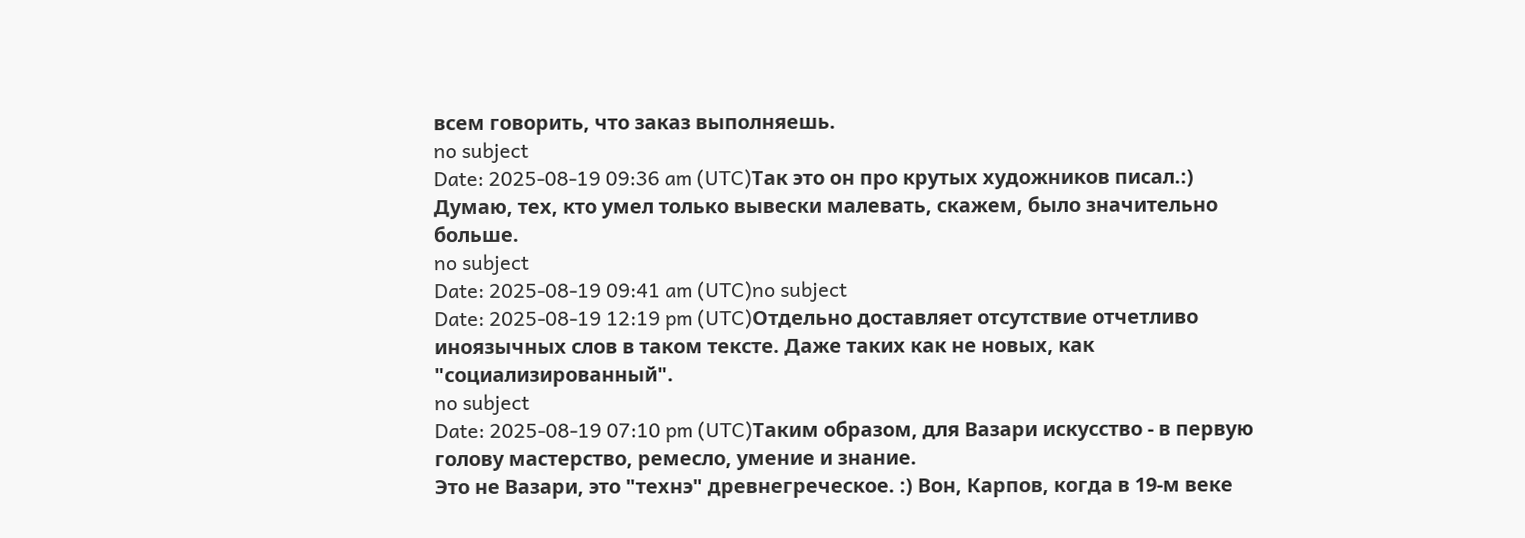всем говорить, что заказ выполняешь.
no subject
Date: 2025-08-19 09:36 am (UTC)Так это он про крутых художников писал.:) Думаю, тех, кто умел только вывески малевать, скажем, было значительно больше.
no subject
Date: 2025-08-19 09:41 am (UTC)no subject
Date: 2025-08-19 12:19 pm (UTC)Отдельно доставляет отсутствие отчетливо иноязычных слов в таком тексте. Даже таких как не новых, как "социализированный".
no subject
Date: 2025-08-19 07:10 pm (UTC)Таким образом, для Вазари искусство - в первую голову мастерство, ремесло, умение и знание.
Это не Вазари, это "технэ" древнегреческое. :) Вон, Карпов, когда в 19-м веке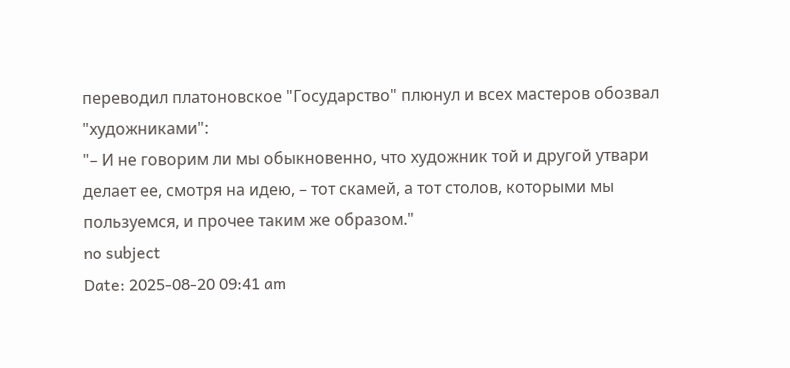переводил платоновское "Государство" плюнул и всех мастеров обозвал "художниками":
"– И не говорим ли мы обыкновенно, что художник той и другой утвари делает ее, смотря на идею, – тот скамей, а тот столов, которыми мы пользуемся, и прочее таким же образом."
no subject
Date: 2025-08-20 09:41 am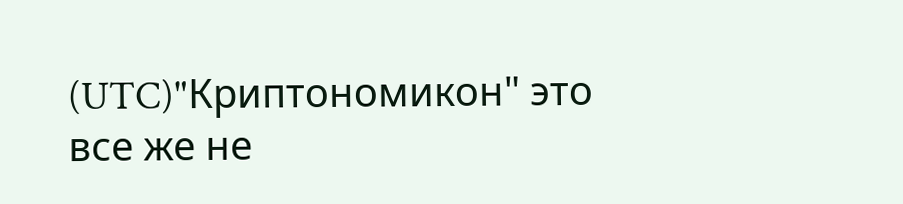(UTC)"Криптономикон" это все же не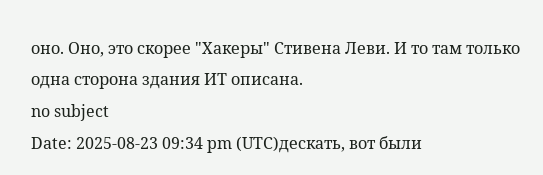оно. Оно, это скорее "Хакеры" Стивена Леви. И то там только одна сторона здания ИТ описана.
no subject
Date: 2025-08-23 09:34 pm (UTC)дескать, вот были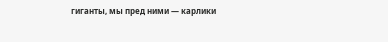гиганты, мы пред ними — карлики